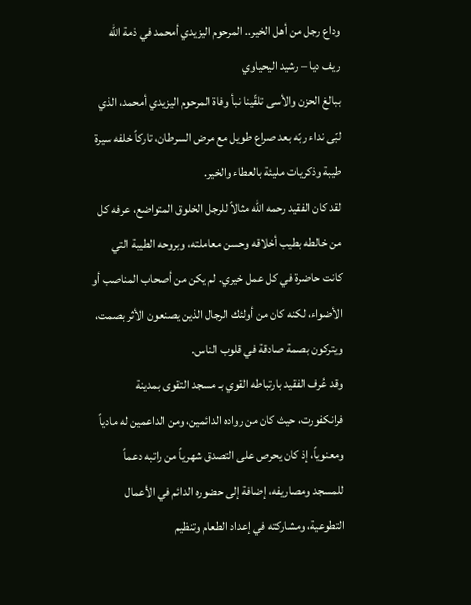وداع رجل من أهل الخير.. المرحوم اليزيدي أمحمد في ذمة الله
ريف ديا – رشيد اليحياوي
ببالغ الحزن والأسى تلقّينا نبأ وفاة المرحوم اليزيدي أمحمد، الذي لبّى نداء ربّه بعد صراع طويل مع مرض السرطان، تاركاً خلفه سيرة طيبة وذكريات مليئة بالعطاء والخير.
لقد كان الفقيد رحمه الله مثالاً للرجل الخلوق المتواضع، عرفه كل من خالطه بطيب أخلاقه وحسن معاملته، وبروحه الطيبة التي كانت حاضرة في كل عمل خيري. لم يكن من أصحاب المناصب أو الأضواء، لكنه كان من أولئك الرجال الذين يصنعون الأثر بصمت، ويتركون بصمة صادقة في قلوب الناس.
وقد عُرف الفقيد بارتباطه القوي بـ مسجد التقوى بمدينة فرانكفورت، حيث كان من رواده الدائمين، ومن الداعمين له مادياً ومعنوياً، إذ كان يحرص على التصدق شهرياً من راتبه دعماً للمسجد ومصاريفه، إضافة إلى حضوره الدائم في الأعمال التطوعية، ومشاركته في إعداد الطعام وتنظيم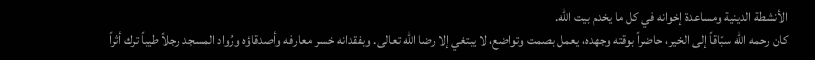الأنشطة الدينية ومساعدة إخوانه في كل ما يخدم بيت الله.
كان رحمه الله سبّاقاً إلى الخير، حاضراً بوقته وجهده، يعمل بصمت وتواضع، لا يبتغي إلا رضا الله تعالى. وبفقدانه خسر معارفه وأصدقاؤه ورُواد المسجد رجلاً طيباً ترك أثراً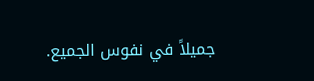جميلاً في نفوس الجميع.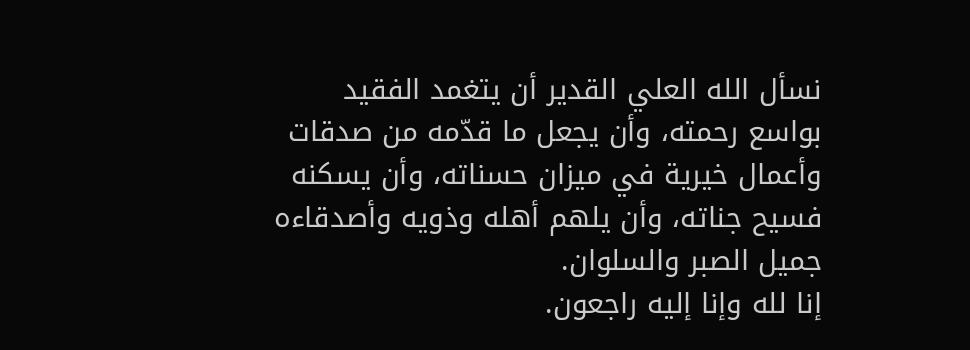نسأل الله العلي القدير أن يتغمد الفقيد بواسع رحمته، وأن يجعل ما قدّمه من صدقات وأعمال خيرية في ميزان حسناته، وأن يسكنه فسيح جناته، وأن يلهم أهله وذويه وأصدقاءه جميل الصبر والسلوان.
إنا لله وإنا إليه راجعون.